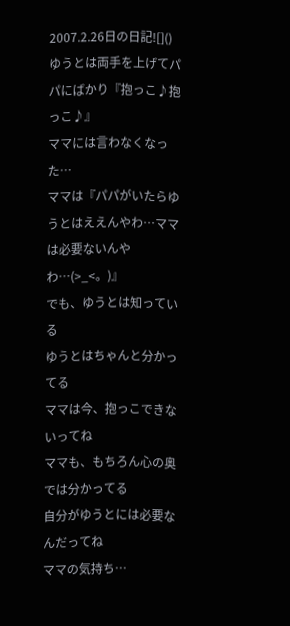2007.2.26日の日記![]()
ゆうとは両手を上げてパパにばかり『抱っこ♪抱っこ♪』
ママには言わなくなった…
ママは『パパがいたらゆうとはええんやわ…ママは必要ないんやわ…(>_<。)』
でも、ゆうとは知っている
ゆうとはちゃんと分かってる
ママは今、抱っこできないってね
ママも、もちろん心の奥では分かってる
自分がゆうとには必要なんだってね
ママの気持ち…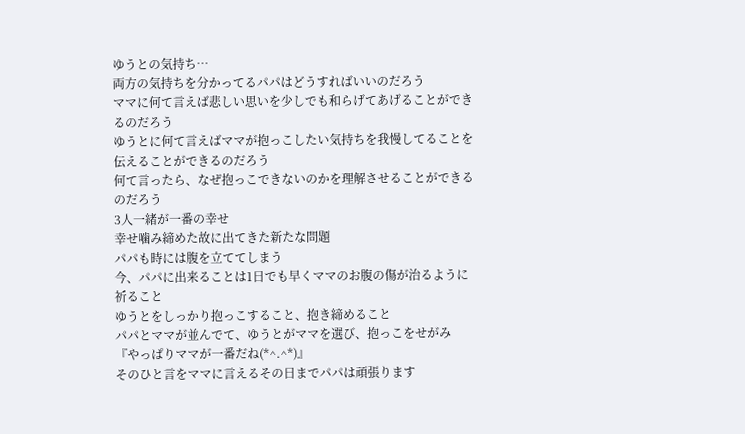ゆうとの気持ち…
両方の気持ちを分かってるパパはどうすればいいのだろう
ママに何て言えば悲しい思いを少しでも和らげてあげることができるのだろう
ゆうとに何て言えばママが抱っこしたい気持ちを我慢してることを伝えることができるのだろう
何て言ったら、なぜ抱っこできないのかを理解させることができるのだろう
3人一緒が一番の幸せ
幸せ噛み締めた故に出てきた新たな問題
パパも時には腹を立ててしまう
今、パパに出来ることは1日でも早くママのお腹の傷が治るように祈ること
ゆうとをしっかり抱っこすること、抱き締めること
パパとママが並んでて、ゆうとがママを選び、抱っこをせがみ
『やっぱりママが一番だね(*^.^*)』
そのひと言をママに言えるその日までパパは頑張ります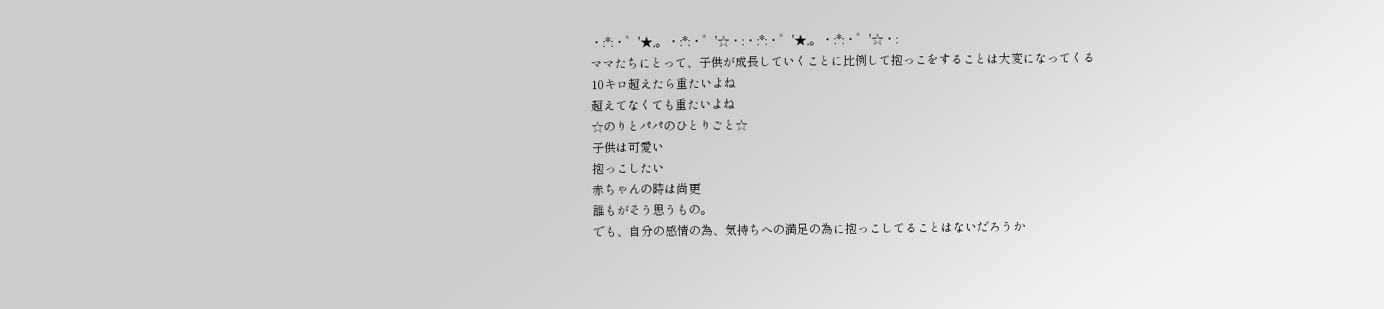・:*:・゜'★,。・:*:・゜'☆・:・:*:・゜'★,。・:*:・゜'☆・:
ママたちにとって、子供が成長していくことに比例して抱っこをすることは大変になってくる
10キロ超えたら重たいよね
超えてなくても重たいよね
☆のりとパパのひとりごと☆
子供は可愛い
抱っこしたい
赤ちゃんの時は尚更
誰もがそう思うもの。
でも、自分の感情の為、気持ちへの満足の為に抱っこしてることはないだろうか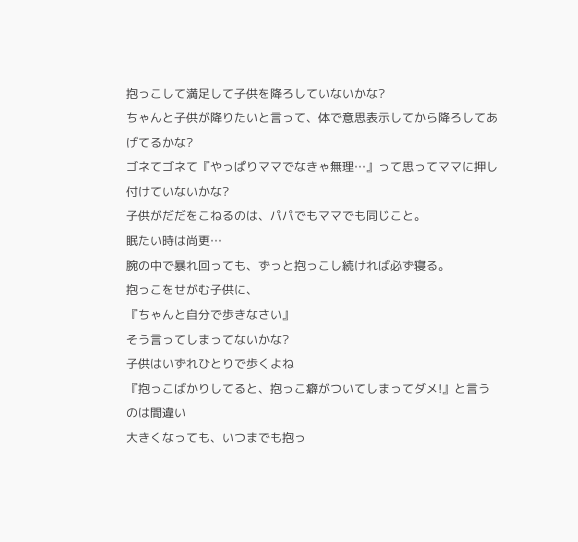抱っこして満足して子供を降ろしていないかな?
ちゃんと子供が降りたいと言って、体で意思表示してから降ろしてあげてるかな?
ゴネてゴネて『やっぱりママでなきゃ無理…』って思ってママに押し付けていないかな?
子供がだだをこねるのは、パパでもママでも同じこと。
眠たい時は尚更…
腕の中で暴れ回っても、ずっと抱っこし続ければ必ず寝る。
抱っこをせがむ子供に、
『ちゃんと自分で歩きなさい』
そう言ってしまってないかな?
子供はいずれひとりで歩くよね
『抱っこばかりしてると、抱っこ癖がついてしまってダメ!』と言うのは間違い
大きくなっても、いつまでも抱っ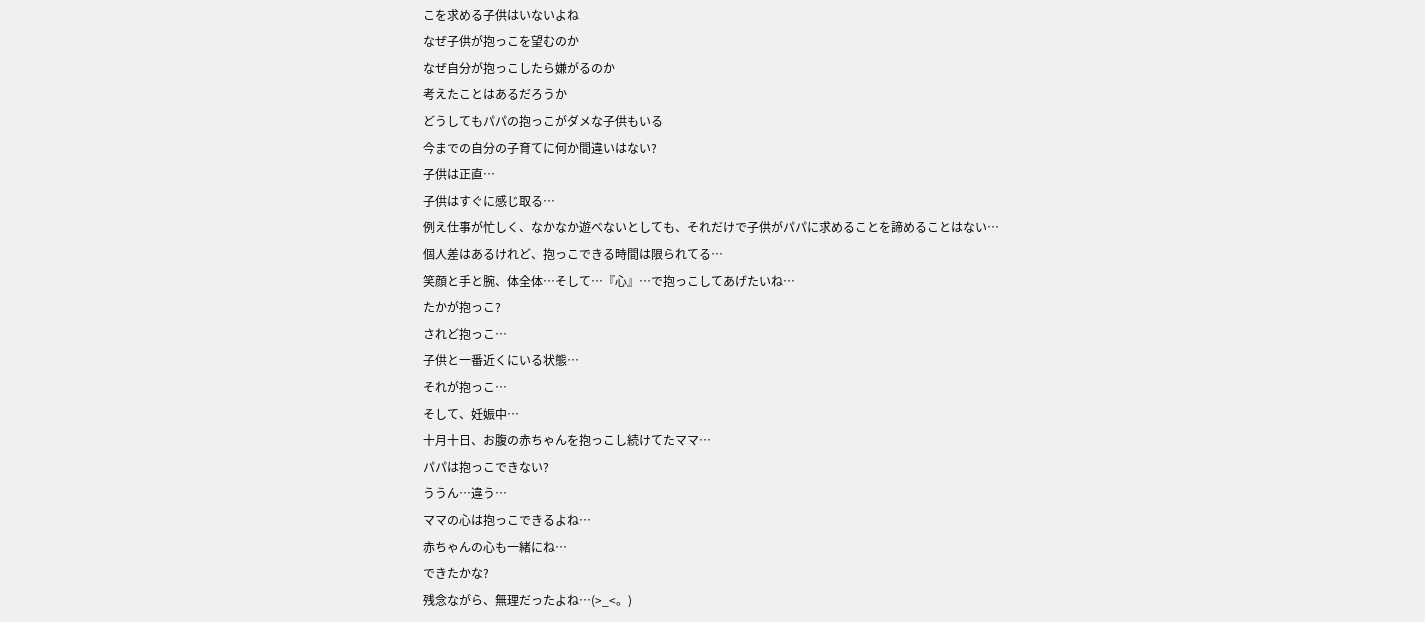こを求める子供はいないよね
なぜ子供が抱っこを望むのか
なぜ自分が抱っこしたら嫌がるのか
考えたことはあるだろうか
どうしてもパパの抱っこがダメな子供もいる
今までの自分の子育てに何か間違いはない?
子供は正直…
子供はすぐに感じ取る…
例え仕事が忙しく、なかなか遊べないとしても、それだけで子供がパパに求めることを諦めることはない…
個人差はあるけれど、抱っこできる時間は限られてる…
笑顔と手と腕、体全体…そして…『心』…で抱っこしてあげたいね…
たかが抱っこ?
されど抱っこ…
子供と一番近くにいる状態…
それが抱っこ…
そして、妊娠中…
十月十日、お腹の赤ちゃんを抱っこし続けてたママ…
パパは抱っこできない?
ううん…違う…
ママの心は抱っこできるよね…
赤ちゃんの心も一緒にね…
できたかな?
残念ながら、無理だったよね…(>_<。)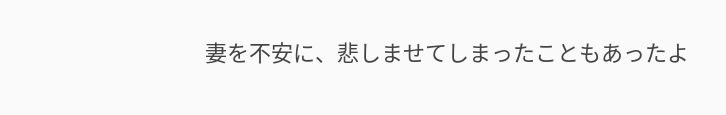妻を不安に、悲しませてしまったこともあったよ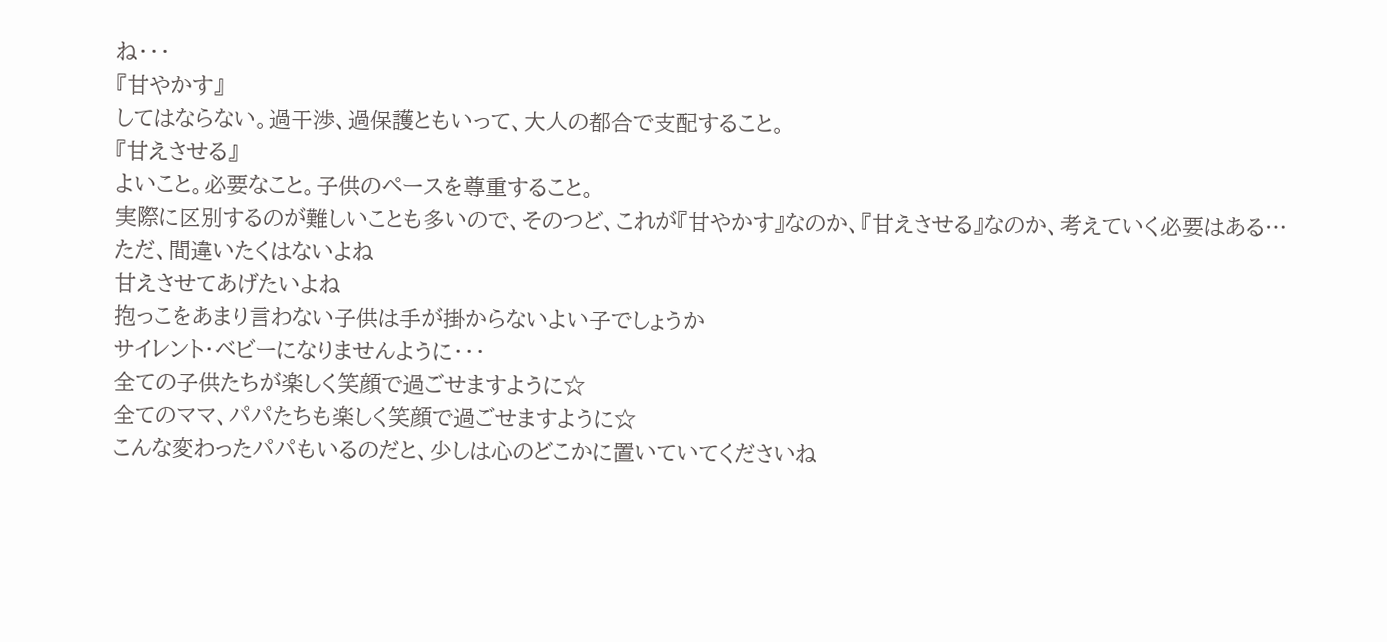ね・・・
『甘やかす』
してはならない。過干渉、過保護ともいって、大人の都合で支配すること。
『甘えさせる』
よいこと。必要なこと。子供のペースを尊重すること。
実際に区別するのが難しいことも多いので、そのつど、これが『甘やかす』なのか、『甘えさせる』なのか、考えていく必要はある…
ただ、間違いたくはないよね
甘えさせてあげたいよね
抱っこをあまり言わない子供は手が掛からないよい子でしょうか
サイレント・ベビーになりませんように・・・
全ての子供たちが楽しく笑顔で過ごせますように☆
全てのママ、パパたちも楽しく笑顔で過ごせますように☆
こんな変わったパパもいるのだと、少しは心のどこかに置いていてくださいね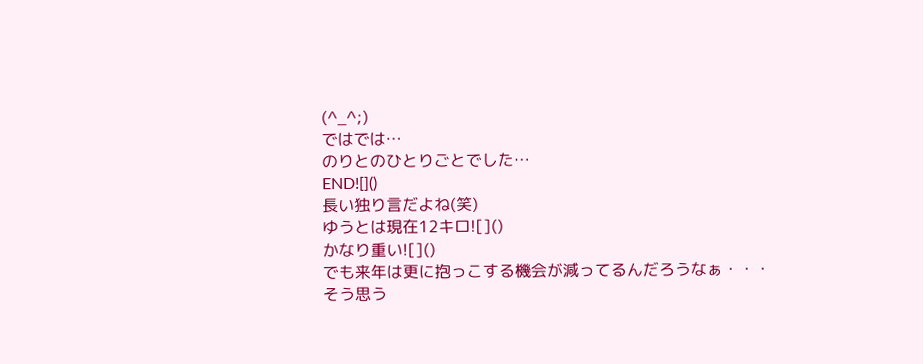(^_^;)
ではでは…
のりとのひとりごとでした…
END![]()
長い独り言だよね(笑)
ゆうとは現在12キロ![]()
かなり重い![]()
でも来年は更に抱っこする機会が減ってるんだろうなぁ・・・
そう思う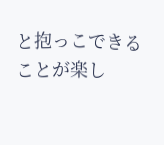と抱っこできることが楽し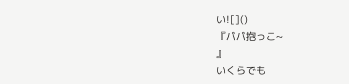い![]()
『パパ抱っこ~
』
いくらでも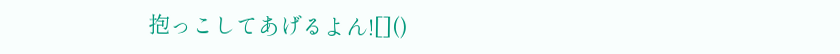抱っこしてあげるよん![]()